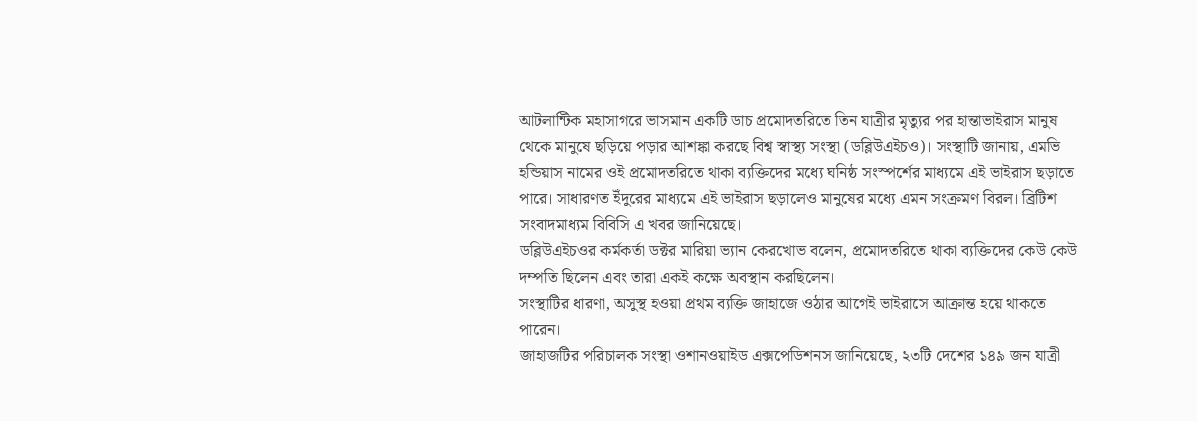আটলান্টিক মহাসাগরে ভাসমান একটি ডাচ প্রমোদতরিতে তিন যাত্রীর মৃত্যুর পর হান্তাভাইরাস মানুষ থেকে মানুষে ছড়িয়ে পড়ার আশঙ্কা করছে বিশ্ব স্বাস্থ্য সংস্থা (ডব্লিউএইচও)। সংস্থাটি জানায়, এমভি হন্ডিয়াস নামের ওই প্রমোদতরিতে থাকা ব্যক্তিদের মধ্যে ঘনিষ্ঠ সংস্পর্শের মাধ্যমে এই ভাইরাস ছড়াতে পারে। সাধারণত ইঁদুরের মাধ্যমে এই ভাইরাস ছড়ালেও মানুষের মধ্যে এমন সংক্রমণ বিরল। ব্রিটিশ সংবাদমাধ্যম বিবিসি এ খবর জানিয়েছে।
ডব্লিউএইচওর কর্মকর্তা ডক্টর মারিয়া ভ্যান কেরখোভ বলেন, প্রমোদতরিতে থাকা ব্যক্তিদের কেউ কেউ দম্পতি ছিলেন এবং তারা একই কক্ষে অবস্থান করছিলেন।
সংস্থাটির ধারণা, অসুস্থ হওয়া প্রথম ব্যক্তি জাহাজে ওঠার আগেই ভাইরাসে আক্রান্ত হয়ে থাকতে পারেন।
জাহাজটির পরিচালক সংস্থা ওশানওয়াইড এক্সপেডিশনস জানিয়েছে, ২৩টি দেশের ১৪৯ জন যাত্রী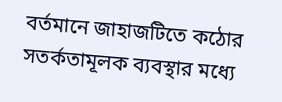বর্তমানে জাহাজটিতে কঠোর সতর্কতামূলক ব্যবস্থার মধ্যে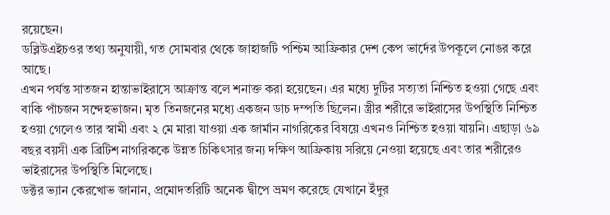রয়েছেন।
ডব্লিউএইচওর তথ্য অনুযায়ী, গত সোমবার থেকে জাহাজটি পশ্চিম আফ্রিকার দেশ কেপ ভার্দের উপকূলে নোঙর করে আছে।
এখন পর্যন্ত সাতজন হান্তাভাইরাসে আক্রান্ত বলে শনাক্ত করা হয়েছেন। এর মধ্যে দুটির সত্যতা নিশ্চিত হওয়া গেছে এবং বাকি পাঁচজন সন্দেহভাজন। মৃত তিনজনের মধ্যে একজন ডাচ দম্পতি ছিলেন। স্ত্রীর শরীরে ভাইরাসের উপস্থিতি নিশ্চিত হওয়া গেলেও তার স্বামী এবং ২ মে মারা যাওয়া এক জার্মান নাগরিকের বিষয়ে এখনও নিশ্চিত হওয়া যায়নি। এছাড়া ৬৯ বছর বয়সী এক ব্রিটিশ নাগরিককে উন্নত চিকিৎসার জন্য দক্ষিণ আফ্রিকায় সরিয়ে নেওয়া হয়েছে এবং তার শরীরেও ভাইরাসের উপস্থিতি মিলেছে।
ডক্টর ভ্যান কেরখোভ জানান, প্রমোদতরিটি অনেক দ্বীপে ভ্রমণ করেছে যেখানে ইঁদুর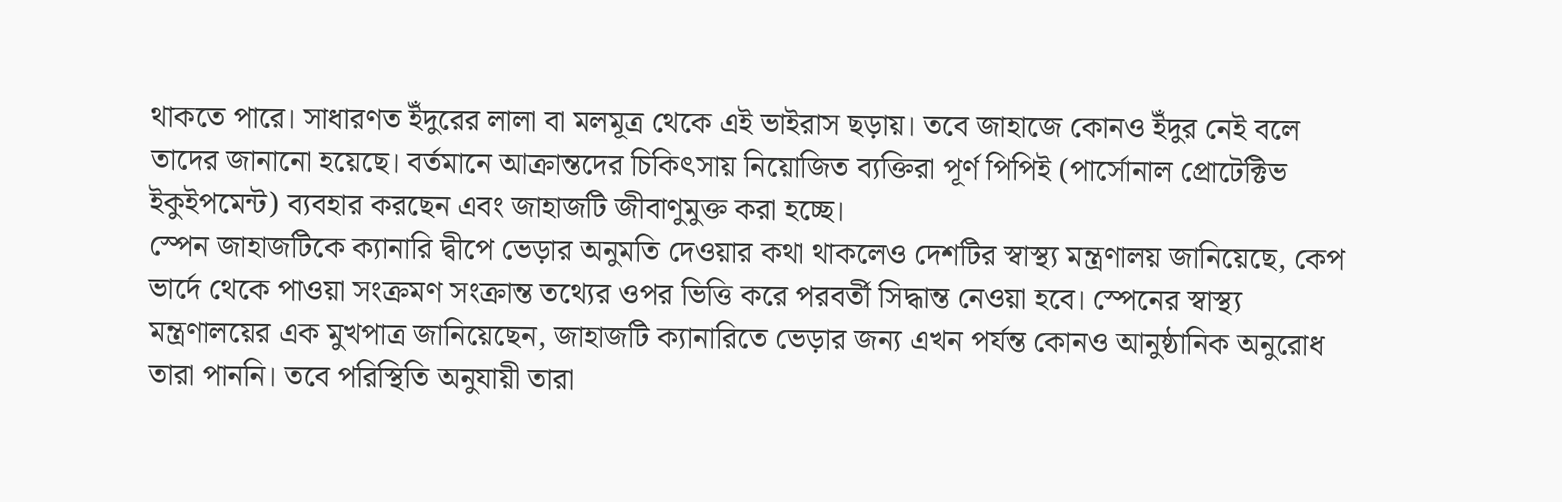থাকতে পারে। সাধারণত ইঁদুরের লালা বা মলমূত্র থেকে এই ভাইরাস ছড়ায়। তবে জাহাজে কোনও ইঁদুর নেই বলে তাদের জানানো হয়েছে। বর্তমানে আক্রান্তদের চিকিৎসায় নিয়োজিত ব্যক্তিরা পূর্ণ পিপিই (পার্সোনাল প্রোটেক্টিভ ইকুইপমেন্ট) ব্যবহার করছেন এবং জাহাজটি জীবাণুমুক্ত করা হচ্ছে।
স্পেন জাহাজটিকে ক্যানারি দ্বীপে ভেড়ার অনুমতি দেওয়ার কথা থাকলেও দেশটির স্বাস্থ্য মন্ত্রণালয় জানিয়েছে, কেপ ভার্দে থেকে পাওয়া সংক্রমণ সংক্রান্ত তথ্যের ওপর ভিত্তি করে পরবর্তী সিদ্ধান্ত নেওয়া হবে। স্পেনের স্বাস্থ্য মন্ত্রণালয়ের এক মুখপাত্র জানিয়েছেন, জাহাজটি ক্যানারিতে ভেড়ার জন্য এখন পর্যন্ত কোনও আনুষ্ঠানিক অনুরোধ তারা পাননি। তবে পরিস্থিতি অনুযায়ী তারা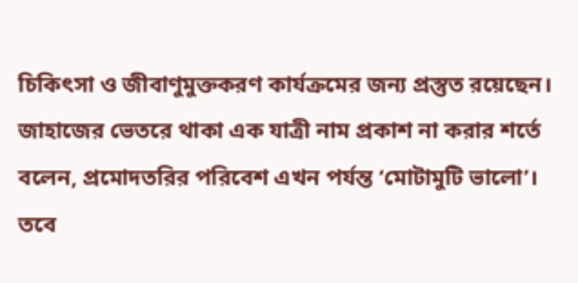চিকিৎসা ও জীবাণুমুক্তকরণ কার্যক্রমের জন্য প্রস্তুত রয়েছেন।
জাহাজের ভেতরে থাকা এক যাত্রী নাম প্রকাশ না করার শর্তে বলেন, প্রমোদতরির পরিবেশ এখন পর্যন্ত ‘মোটামুটি ভালো’। তবে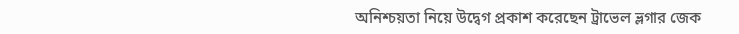অনিশ্চয়তা নিয়ে উদ্বেগ প্রকাশ করেছেন ট্রাভেল ভ্লগার জেক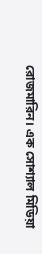রোজমারিন। এক সোশ্যাল মিডিয়া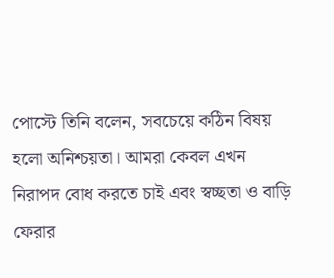পোস্টে তিনি বলেন, সবচেয়ে কঠিন বিষয় হলো অনিশ্চয়তা। আমরা কেবল এখন নিরাপদ বোধ করতে চাই এবং স্বচ্ছতা ও বাড়ি ফেরার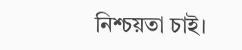নিশ্চয়তা চাই।